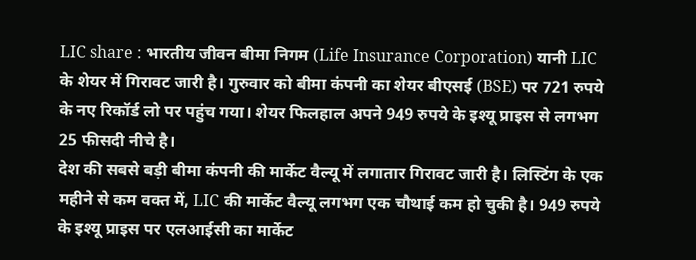LIC share : भारतीय जीवन बीमा निगम (Life Insurance Corporation) यानी LIC के शेयर में गिरावट जारी है। गुरुवार को बीमा कंपनी का शेयर बीएसई (BSE) पर 721 रुपये के नए रिकॉर्ड लो पर पहुंच गया। शेयर फिलहाल अपने 949 रुपये के इश्यू प्राइस से लगभग 25 फीसदी नीचे है।
देश की सबसे बड़ी बीमा कंपनी की मार्केट वैल्यू में लगातार गिरावट जारी है। लिस्टिंग के एक महीने से कम वक्त में, LIC की मार्केट वैल्यू लगभग एक चौथाई कम हो चुकी है। 949 रुपये के इश्यू प्राइस पर एलआईसी का मार्केट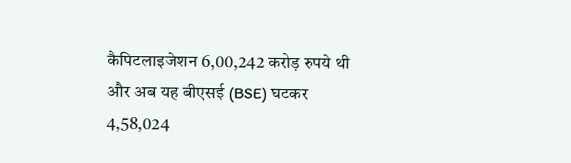कैपिटलाइजेशन 6,00,242 करोड़ रुपये थी और अब यह बीएसई (BSE) घटकर 4,58,024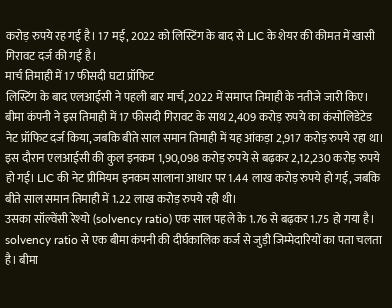करोड़ रुपये रह गई है। 17 मई, 2022 को लिस्टिंग के बाद से LIC के शेयर की कीमत में खासी गिरावट दर्ज की गई है।
मार्च तिमाही में 17 फीसदी घटा प्रॉफिट
लिस्टिंग के बाद एलआईसी ने पहली बार मार्च, 2022 में समाप्त तिमाही के नतीजे जारी किए। बीमा कंपनी ने इस तिमाही में 17 फीसदी गिरावट के साथ 2,409 करोड़ रुपये का कंसोलिडेटेड नेट प्रॉफिट दर्ज किया, जबकि बीते साल समान तिमाही में यह आंकड़ा 2,917 करोड़ रुपये रहा था। इस दौरान एलआईसी की कुल इनकम 1,90,098 करोड़ रुपये से बढ़कर 2,12,230 करोड़ रुपये हो गई। LIC की नेट प्रीमियम इनकम सालाना आधार पर 1.44 लाख करोड़ रुपये हो गई, जबकि बीते साल समान तिमाही में 1.22 लाख करोड़ रुपये रही थी।
उसका सॉल्वेंसी रेश्यो (solvency ratio) एक साल पहले के 1.76 से बढ़कर 1.75 हो गया है। solvency ratio से एक बीमा कंपनी की दीर्घकालिक कर्ज से जुड़ी जिम्मेदारियों का पता चलता है। बीमा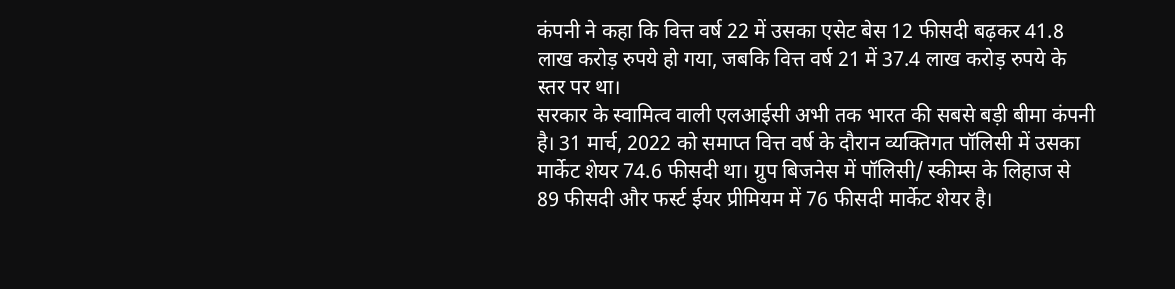कंपनी ने कहा कि वित्त वर्ष 22 में उसका एसेट बेस 12 फीसदी बढ़कर 41.8 लाख करोड़ रुपये हो गया, जबकि वित्त वर्ष 21 में 37.4 लाख करोड़ रुपये के स्तर पर था।
सरकार के स्वामित्व वाली एलआईसी अभी तक भारत की सबसे बड़ी बीमा कंपनी है। 31 मार्च, 2022 को समाप्त वित्त वर्ष के दौरान व्यक्तिगत पॉलिसी में उसका मार्केट शेयर 74.6 फीसदी था। ग्रुप बिजनेस में पॉलिसी/ स्कीम्स के लिहाज से 89 फीसदी और फर्स्ट ईयर प्रीमियम में 76 फीसदी मार्केट शेयर है।